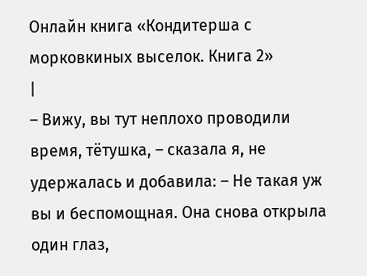Онлайн книга «Кондитерша с морковкиных выселок. Книга 2»
|
– Вижу, вы тут неплохо проводили время, тётушка, – сказала я, не удержалась и добавила: – Не такая уж вы и беспомощная. Она снова открыла один глаз,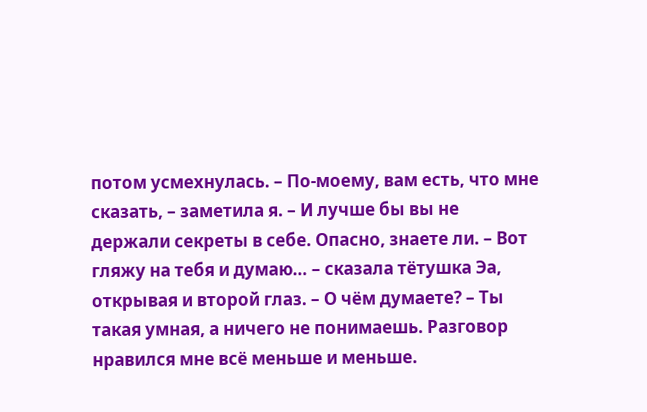потом усмехнулась. – По-моему, вам есть, что мне сказать, – заметила я. – И лучше бы вы не держали секреты в себе. Опасно, знаете ли. – Вот гляжу на тебя и думаю… – сказала тётушка Эа, открывая и второй глаз. – О чём думаете? – Ты такая умная, а ничего не понимаешь. Разговор нравился мне всё меньше и меньше.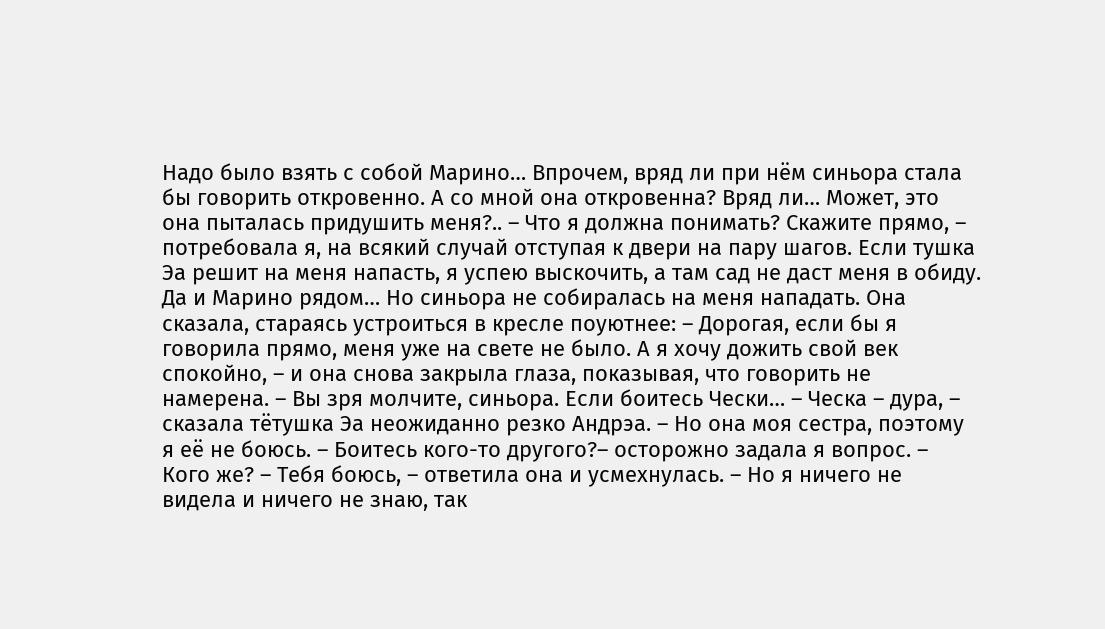Надо было взять с собой Марино… Впрочем, вряд ли при нём синьора стала бы говорить откровенно. А со мной она откровенна? Вряд ли… Может, это она пыталась придушить меня?.. – Что я должна понимать? Скажите прямо, – потребовала я, на всякий случай отступая к двери на пару шагов. Если тушка Эа решит на меня напасть, я успею выскочить, а там сад не даст меня в обиду. Да и Марино рядом… Но синьора не собиралась на меня нападать. Она сказала, стараясь устроиться в кресле поуютнее: – Дорогая, если бы я говорила прямо, меня уже на свете не было. А я хочу дожить свой век спокойно, – и она снова закрыла глаза, показывая, что говорить не намерена. – Вы зря молчите, синьора. Если боитесь Чески… – Ческа – дура, – сказала тётушка Эа неожиданно резко Андрэа. – Но она моя сестра, поэтому я её не боюсь. – Боитесь кого-то другого?– осторожно задала я вопрос. – Кого же? – Тебя боюсь, – ответила она и усмехнулась. – Но я ничего не видела и ничего не знаю, так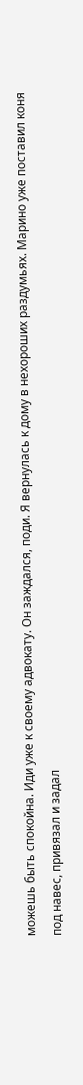можешь быть спокойна. Иди уже к своему адвокату. Он заждался, поди. Я вернулась к дому в нехороших раздумьях. Марино уже поставил коня под навес, привязал и задал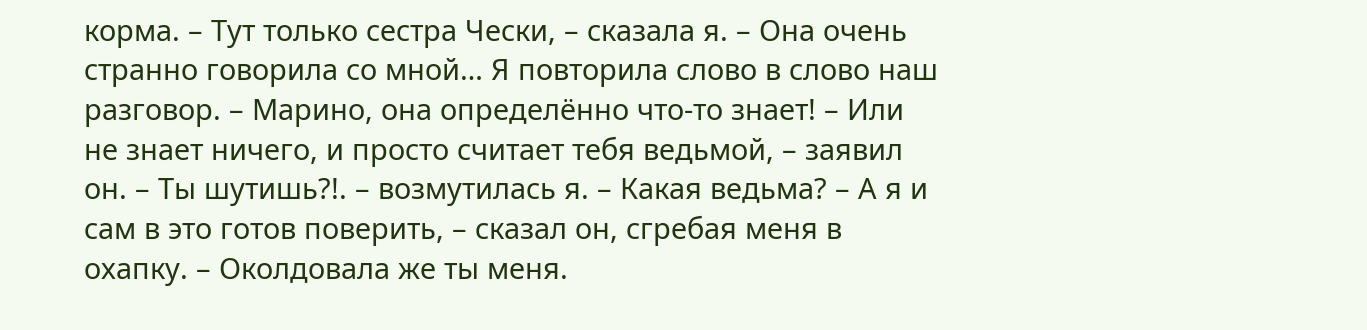корма. – Тут только сестра Чески, – сказала я. – Она очень странно говорила со мной… Я повторила слово в слово наш разговор. – Марино, она определённо что-то знает! – Или не знает ничего, и просто считает тебя ведьмой, – заявил он. – Ты шутишь?!. – возмутилась я. – Какая ведьма? – А я и сам в это готов поверить, – сказал он, сгребая меня в охапку. – Околдовала же ты меня.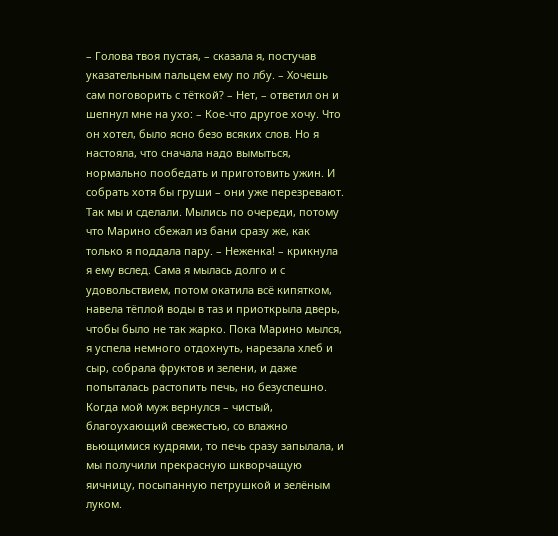– Голова твоя пустая, – сказала я, постучав указательным пальцем ему по лбу. – Хочешь сам поговорить с тёткой? – Нет, – ответил он и шепнул мне на ухо: – Кое-что другое хочу. Что он хотел, было ясно безо всяких слов. Но я настояла, что сначала надо вымыться, нормально пообедать и приготовить ужин. И собрать хотя бы груши – они уже перезревают. Так мы и сделали. Мылись по очереди, потому что Марино сбежал из бани сразу же, как только я поддала пару. – Неженка! – крикнула я ему вслед. Сама я мылась долго и с удовольствием, потом окатила всё кипятком, навела тёплой воды в таз и приоткрыла дверь, чтобы было не так жарко. Пока Марино мылся, я успела немного отдохнуть, нарезала хлеб и сыр, собрала фруктов и зелени, и даже попыталась растопить печь, но безуспешно. Когда мой муж вернулся – чистый, благоухающий свежестью, со влажно вьющимися кудрями, то печь сразу запылала, и мы получили прекрасную шкворчащую яичницу, посыпанную петрушкой и зелёным луком.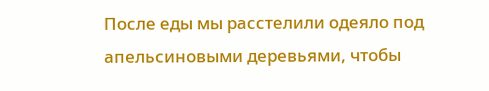После еды мы расстелили одеяло под апельсиновыми деревьями, чтобы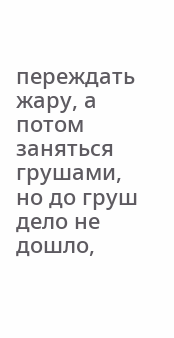переждать жару, а потом заняться грушами, но до груш дело не дошло,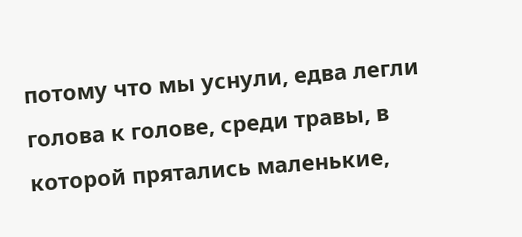потому что мы уснули, едва легли голова к голове, среди травы, в которой прятались маленькие,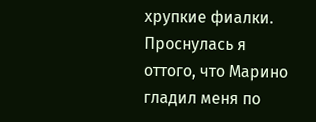хрупкие фиалки. Проснулась я оттого, что Марино гладил меня по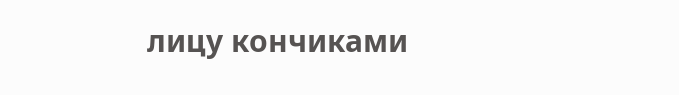лицу кончиками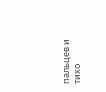пальцев и тихо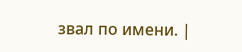звал по имени. |